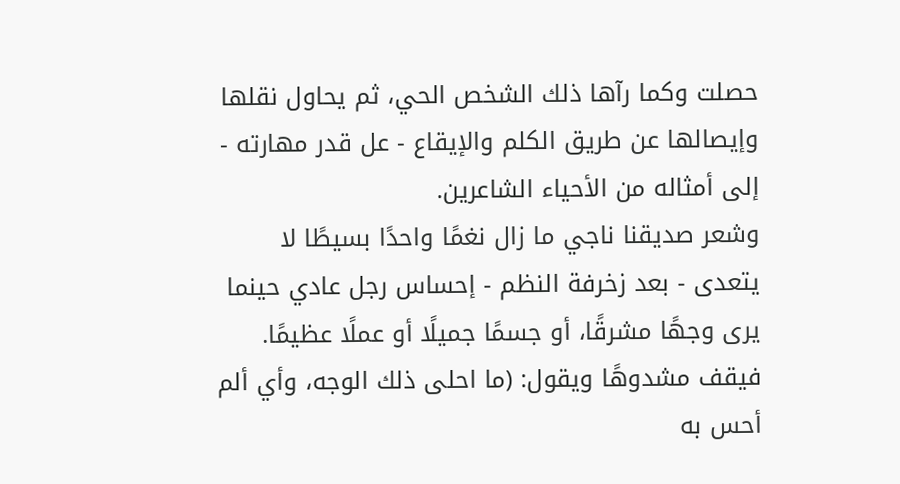حصلت وكما رآها ذلك الشخص الحي، ثم يحاول نقلها وإيصالها عن طريق الكلم والإيقاع - عل قدر مهارته - إلى أمثاله من الأحياء الشاعرين.
وشعر صديقنا ناجي ما زال نغمًا واحدًا بسيطًا لا يتعدى - بعد زخرفة النظم - إحساس رجل عادي حينما يرى وجهًا مشرقًا، أو جسمًا جميلًا أو عملًا عظيمًا. فيقف مشدوهًا ويقول: (ما احلى ذلك الوجه، وأي ألم أحس به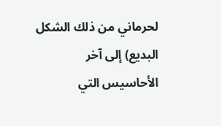لحرماني من ذلك الشكل البديع) إلى آخر الأحاسيس التي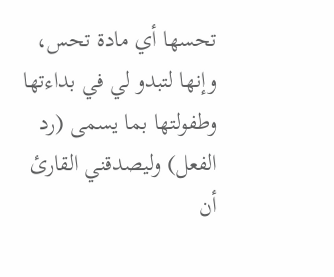تحسها أي مادة تحس، وإنها لتبدو لي في بداءتها وطفولتها بما يسمى (رد الفعل) وليصدقني القارئ أن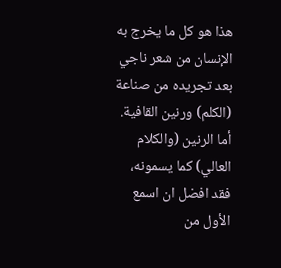هذا هو كل ما يخرج به الإنسان من شعر ناجي بعد تجريده من صناعة (الكلم) ورنين القافية. أما الرنين (والكلام العالي) كما يسمونه، فقد افضل ان اسمع الأول من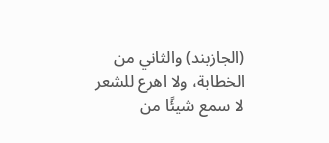(الجازبند) والثاني من الخطابة، ولا اهرع للشعر لا سمع شيئًا من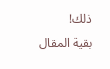ذلك!
بقية المقال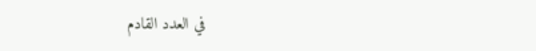في العدد القادم